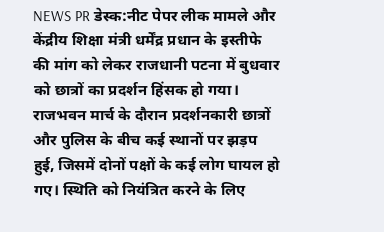NEWS PR डेस्क:नीट पेपर लीक मामले और केंद्रीय शिक्षा मंत्री धर्मेंद्र प्रधान के इस्तीफे की मांग को लेकर राजधानी पटना में बुधवार को छात्रों का प्रदर्शन हिंसक हो गया। राजभवन मार्च के दौरान प्रदर्शनकारी छात्रों और पुलिस के बीच कई स्थानों पर झड़प हुई, जिसमें दोनों पक्षों के कई लोग घायल हो गए। स्थिति को नियंत्रित करने के लिए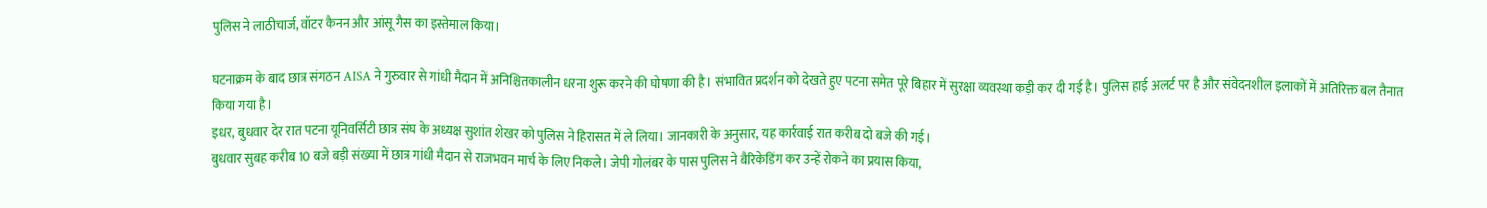पुलिस ने लाठीचार्ज, वॉटर कैनन और आंसू गैस का इस्तेमाल किया।

घटनाक्रम के बाद छात्र संगठन AISA ने गुरुवार से गांधी मैदान में अनिश्चितकालीन धरना शुरू करने की घोषणा की है। संभावित प्रदर्शन को देखते हुए पटना समेत पूरे बिहार में सुरक्षा व्यवस्था कड़ी कर दी गई है। पुलिस हाई अलर्ट पर है और संवेदनशील इलाकों में अतिरिक्त बल तैनात किया गया है।
इधर, बुधवार देर रात पटना यूनिवर्सिटी छात्र संघ के अध्यक्ष सुशांत शेखर को पुलिस ने हिरासत में ले लिया। जानकारी के अनुसार, यह कार्रवाई रात करीब दो बजे की गई।
बुधवार सुबह करीब 10 बजे बड़ी संख्या में छात्र गांधी मैदान से राजभवन मार्च के लिए निकले। जेपी गोलंबर के पास पुलिस ने बैरिकेडिंग कर उन्हें रोकने का प्रयास किया,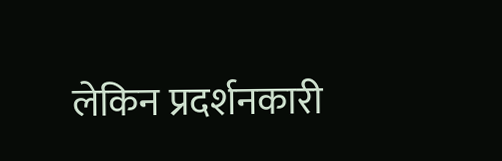लेकिन प्रदर्शनकारी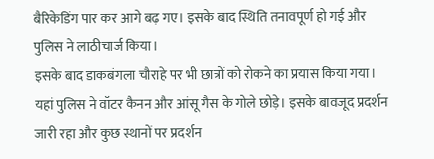बैरिकेडिंग पार कर आगे बढ़ गए। इसके बाद स्थिति तनावपूर्ण हो गई और पुलिस ने लाठीचार्ज किया।
इसके बाद डाकबंगला चौराहे पर भी छात्रों को रोकने का प्रयास किया गया। यहां पुलिस ने वॉटर कैनन और आंसू गैस के गोले छोड़े। इसके बावजूद प्रदर्शन जारी रहा और कुछ स्थानों पर प्रदर्शन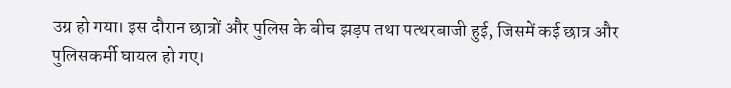उग्र हो गया। इस दौरान छात्रों और पुलिस के बीच झड़प तथा पत्थरबाजी हुई, जिसमें कई छात्र और पुलिसकर्मी घायल हो गए।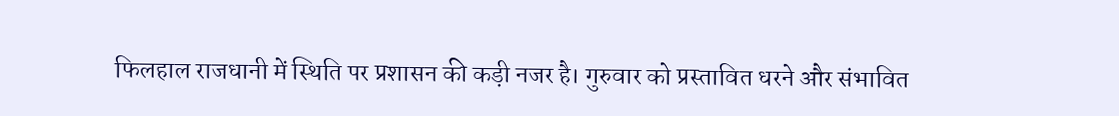फिलहाल राजधानी में स्थिति पर प्रशासन की कड़ी नजर है। गुरुवार को प्रस्तावित धरने और संभावित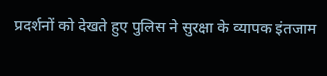प्रदर्शनों को देखते हुए पुलिस ने सुरक्षा के व्यापक इंतजाम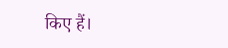किए हैं।